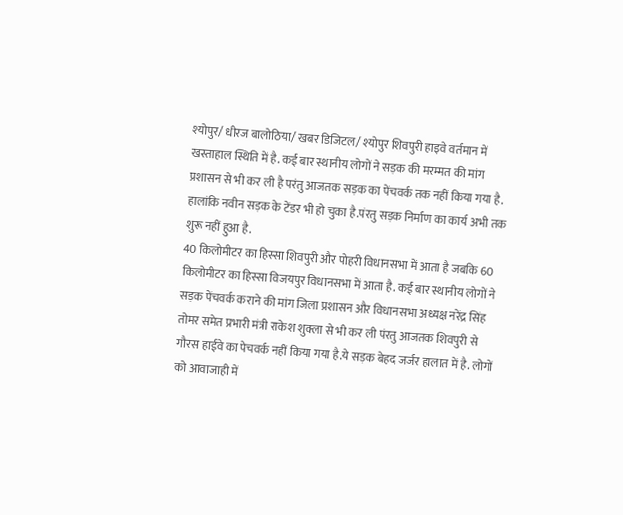श्योपुर/ धीरज बालोठिया/ खबर डिजिटल/ श्योपुर शिवपुरी हाइवे वर्तमान में खस्ताहाल स्थिति में है. कई बार स्थानीय लोगों ने सड़क की मरम्मत की मांग प्रशासन से भी कर ली है परंतु आजतक सड़क का पेंचवर्क तक नहीं किया गया है. हालांकि नवीन सड़क के टेंडर भी हो चुका है.पंरतु सड़क निर्माण का कार्य अभी तक शुरू नहीं हुआ है.
40 किलोमीटर का हिस्सा शिवपुरी और पोहरी विधानसभा में आता है जबकि 60 किलोमीटर का हिस्सा विजयपुर विधानसभा में आता है. कई बार स्थानीय लोगों ने सड़क पेंचवर्क कराने की मांग जिला प्रशासन और विधानसभा अध्यक्ष नरेंद्र सिंह तोमर समेत प्रभारी मंत्री राकेश शुक्ला से भी कर ली पंरतु आजतक शिवपुरी से गौरस हाईवे का पेचवर्क नहीं किया गया है.ये सड़क बेहद जर्जर हालात में है. लोगों को आवाजाही में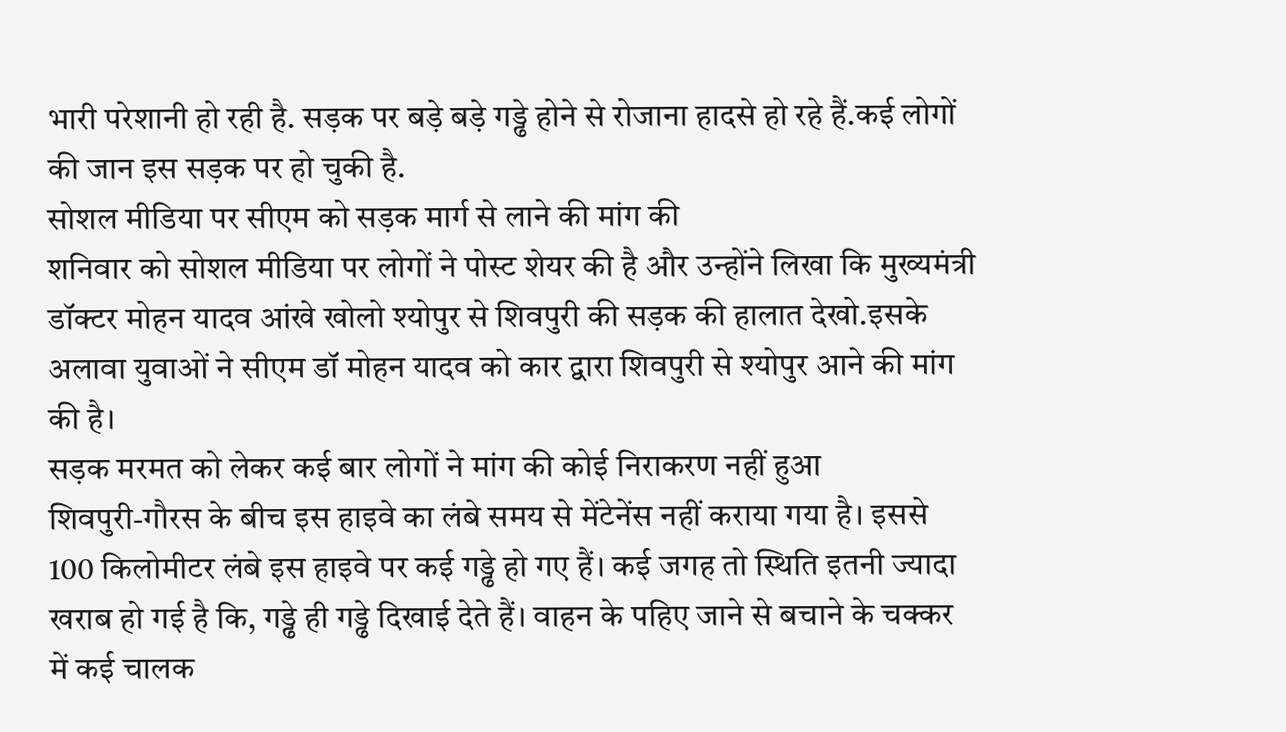भारी परेशानी हो रही है. सड़क पर बड़े बड़े गड्ढे होने से रोजाना हादसे हो रहे हैं.कई लोगों की जान इस सड़क पर हो चुकी है.
सोशल मीडिया पर सीएम को सड़क मार्ग से लाने की मांग की
शनिवार को सोशल मीडिया पर लोगों ने पोस्ट शेयर की है और उन्होंने लिखा कि मुख्यमंत्री डॉक्टर मोहन यादव आंखे खोलो श्योपुर से शिवपुरी की सड़क की हालात देखो.इसके अलावा युवाओं ने सीएम डॉ मोहन यादव को कार द्वारा शिवपुरी से श्योपुर आने की मांग की है।
सड़क मरमत को लेकर कई बार लोगों ने मांग की कोई निराकरण नहीं हुआ
शिवपुरी-गौरस के बीच इस हाइवे का लंबे समय से मेंटेनेंस नहीं कराया गया है। इससे 100 किलोमीटर लंबे इस हाइवे पर कई गड्ढे हो गए हैं। कई जगह तो स्थिति इतनी ज्यादा खराब हो गई है कि, गड्ढे ही गड्ढे दिखाई देते हैं। वाहन के पहिए जाने से बचाने के चक्कर में कई चालक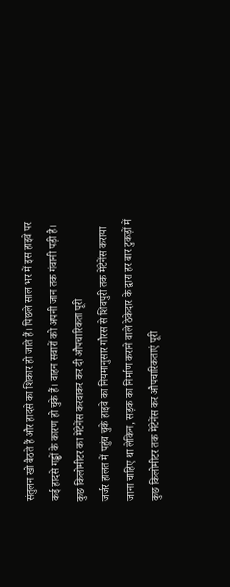संतुलन खो बैठते हैं और हादसे का शिकार हो जाते हैं। पिछले साल भर में इस हाइवे पर कई हादसे गड्ढों के कारण हो चुके हैं। वाहन सवारों को अपनी जान तक गंवानी पड़ी है।
कुछ किलोमीटर का मेंटेनेंस करवाकर कर दी औपचारिकता पूरी
जर्जर हालत में पहुंच चुके हाइवे का नियमानुसार गौरस से शिवपुरी तक मेंटेनेंस कराया जाना चाहिए था लेकिन, सड़क का निर्माण कराने वाले ठेकेदार के द्वारा हर बार टुकड़ों में कुछ किलोमीटर तक मेंटेनेंस कर औपचारिकताएं पूरी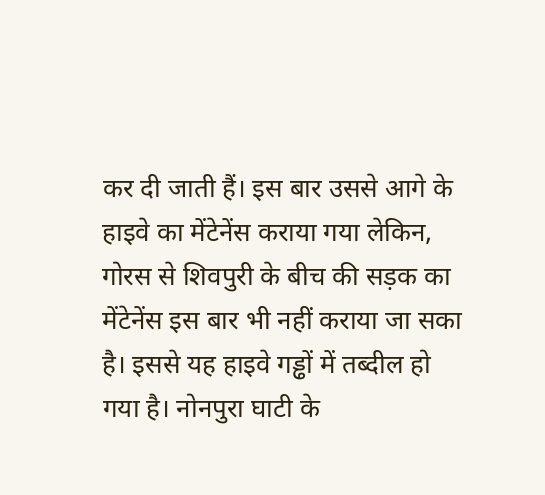कर दी जाती हैं। इस बार उससे आगे के हाइवे का मेंटेनेंस कराया गया लेकिन, गोरस से शिवपुरी के बीच की सड़क का मेंटेनेंस इस बार भी नहीं कराया जा सका है। इससे यह हाइवे गड्ढों में तब्दील हो गया है। नोनपुरा घाटी के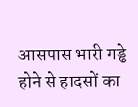आसपास भारी गड्ढे होने से हादसों का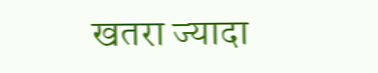खतरा ज्यादा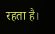रहता है।